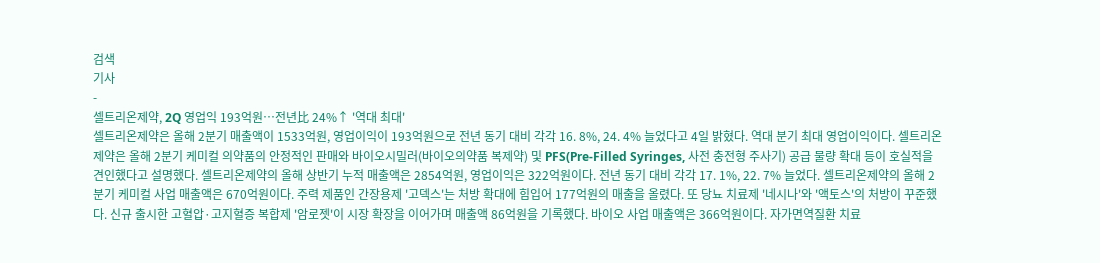검색
기사
-
셀트리온제약, 2Q 영업익 193억원…전년比 24%↑ '역대 최대'
셀트리온제약은 올해 2분기 매출액이 1533억원, 영업이익이 193억원으로 전년 동기 대비 각각 16. 8%, 24. 4% 늘었다고 4일 밝혔다. 역대 분기 최대 영업이익이다. 셀트리온제약은 올해 2분기 케미컬 의약품의 안정적인 판매와 바이오시밀러(바이오의약품 복제약) 및 PFS(Pre-Filled Syringes, 사전 충전형 주사기) 공급 물량 확대 등이 호실적을 견인했다고 설명했다. 셀트리온제약의 올해 상반기 누적 매출액은 2854억원, 영업이익은 322억원이다. 전년 동기 대비 각각 17. 1%, 22. 7% 늘었다. 셀트리온제약의 올해 2분기 케미컬 사업 매출액은 670억원이다. 주력 제품인 간장용제 '고덱스'는 처방 확대에 힘입어 177억원의 매출을 올렸다. 또 당뇨 치료제 '네시나'와 '액토스'의 처방이 꾸준했다. 신규 출시한 고혈압·고지혈증 복합제 '암로젯'이 시장 확장을 이어가며 매출액 86억원을 기록했다. 바이오 사업 매출액은 366억원이다. 자가면역질환 치료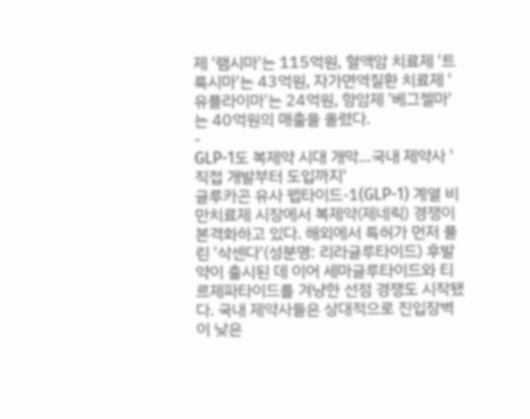제 '램시마'는 115억원, 혈액암 치료제 '트룩시마'는 43억원, 자가면역질환 치료제 '유플라이마'는 24억원, 항암제 '베그젤마'는 40억원의 매출을 올렸다.
-
GLP-1도 복제약 시대 개막…국내 제약사 '직접 개발부터 도입까지'
글루카곤 유사 펩타이드-1(GLP-1) 계열 비만치료제 시장에서 복제약(제네릭) 경쟁이 본격화하고 있다. 해외에서 특허가 먼저 풀린 '삭센다'(성분명: 리라글루타이드) 후발약이 출시된 데 이어 세마글루타이드와 티르제파타이드를 겨냥한 선점 경쟁도 시작됐다. 국내 제약사들은 상대적으로 진입장벽이 낮은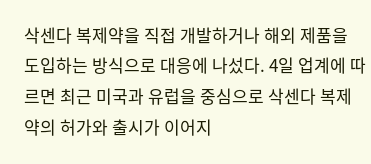삭센다 복제약을 직접 개발하거나 해외 제품을 도입하는 방식으로 대응에 나섰다. 4일 업계에 따르면 최근 미국과 유럽을 중심으로 삭센다 복제약의 허가와 출시가 이어지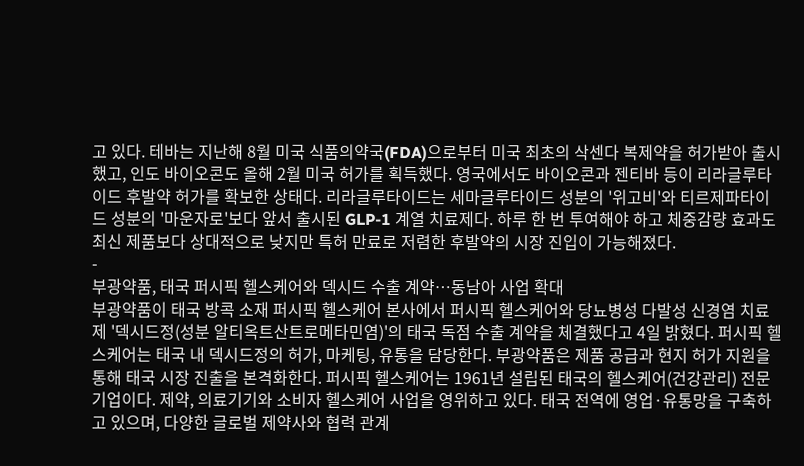고 있다. 테바는 지난해 8월 미국 식품의약국(FDA)으로부터 미국 최초의 삭센다 복제약을 허가받아 출시했고, 인도 바이오콘도 올해 2월 미국 허가를 획득했다. 영국에서도 바이오콘과 젠티바 등이 리라글루타이드 후발약 허가를 확보한 상태다. 리라글루타이드는 세마글루타이드 성분의 '위고비'와 티르제파타이드 성분의 '마운자로'보다 앞서 출시된 GLP-1 계열 치료제다. 하루 한 번 투여해야 하고 체중감량 효과도 최신 제품보다 상대적으로 낮지만 특허 만료로 저렴한 후발약의 시장 진입이 가능해졌다.
-
부광약품, 태국 퍼시픽 헬스케어와 덱시드 수출 계약…동남아 사업 확대
부광약품이 태국 방콕 소재 퍼시픽 헬스케어 본사에서 퍼시픽 헬스케어와 당뇨병성 다발성 신경염 치료제 '덱시드정(성분 알티옥트산트로메타민염)'의 태국 독점 수출 계약을 체결했다고 4일 밝혔다. 퍼시픽 헬스케어는 태국 내 덱시드정의 허가, 마케팅, 유통을 담당한다. 부광약품은 제품 공급과 현지 허가 지원을 통해 태국 시장 진출을 본격화한다. 퍼시픽 헬스케어는 1961년 설립된 태국의 헬스케어(건강관리) 전문기업이다. 제약, 의료기기와 소비자 헬스케어 사업을 영위하고 있다. 태국 전역에 영업·유통망을 구축하고 있으며, 다양한 글로벌 제약사와 협력 관계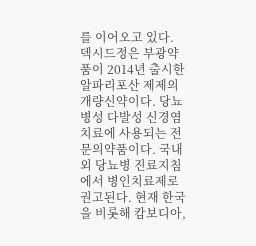를 이어오고 있다. 덱시드정은 부광약품이 2014년 출시한 알파리포산 제제의 개량신약이다. 당뇨병성 다발성 신경염 치료에 사용되는 전문의약품이다. 국내외 당뇨병 진료지침에서 병인치료제로 권고된다. 현재 한국을 비롯해 캄보디아,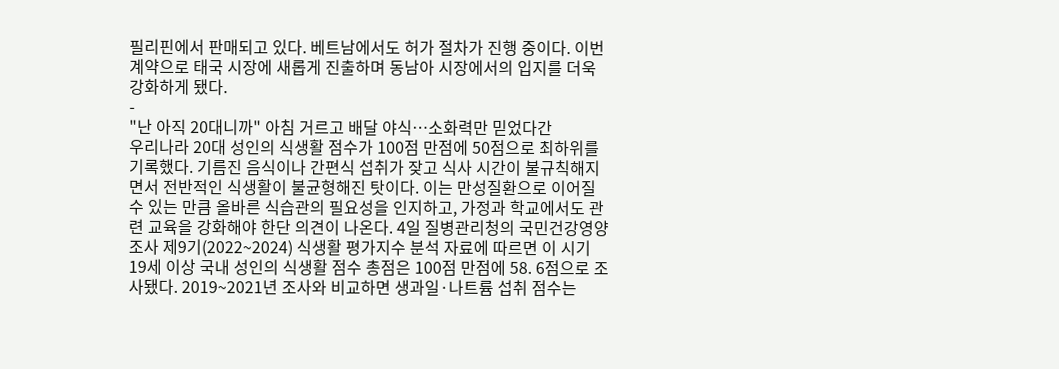필리핀에서 판매되고 있다. 베트남에서도 허가 절차가 진행 중이다. 이번 계약으로 태국 시장에 새롭게 진출하며 동남아 시장에서의 입지를 더욱 강화하게 됐다.
-
"난 아직 20대니까" 아침 거르고 배달 야식…소화력만 믿었다간
우리나라 20대 성인의 식생활 점수가 100점 만점에 50점으로 최하위를 기록했다. 기름진 음식이나 간편식 섭취가 잦고 식사 시간이 불규칙해지면서 전반적인 식생활이 불균형해진 탓이다. 이는 만성질환으로 이어질 수 있는 만큼 올바른 식습관의 필요성을 인지하고, 가정과 학교에서도 관련 교육을 강화해야 한단 의견이 나온다. 4일 질병관리청의 국민건강영양조사 제9기(2022~2024) 식생활 평가지수 분석 자료에 따르면 이 시기 19세 이상 국내 성인의 식생활 점수 총점은 100점 만점에 58. 6점으로 조사됐다. 2019~2021년 조사와 비교하면 생과일·나트륨 섭취 점수는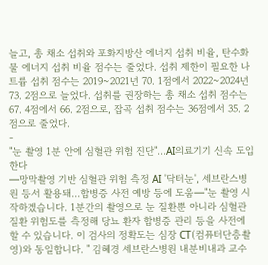늘고, 총 채소 섭취와 포화지방산 에너지 섭취 비율, 탄수화물 에너지 섭취 비율 점수는 줄었다. 섭취 제한이 필요한 나트륨 섭취 점수는 2019~2021년 70. 1점에서 2022~2024년 73. 2점으로 늘었다. 섭취를 권장하는 총 채소 섭취 점수는 67. 4점에서 66. 2점으로, 잡곡 섭취 점수는 36점에서 35. 2점으로 줄었다.
-
"눈 촬영 1분 안에 심혈관 위험 진단"…AI의료기기 신속 도입한다
━망막촬영 기반 심혈관 위험 측정 AI '닥터눈', 세브란스병원 등서 활용돼…합병증 사전 예방 등에 도움━"눈 촬영 시작하겠습니다. 1분간의 촬영으로 눈 질환뿐 아니라 심혈관 질환 위험도를 측정해 당뇨 환자 합병증 관리 등을 사전에 할 수 있습니다. 이 검사의 정확도는 심장 CT(컴퓨터단층촬영)와 동일합니다. " 김혜경 세브란스병원 내분비내과 교수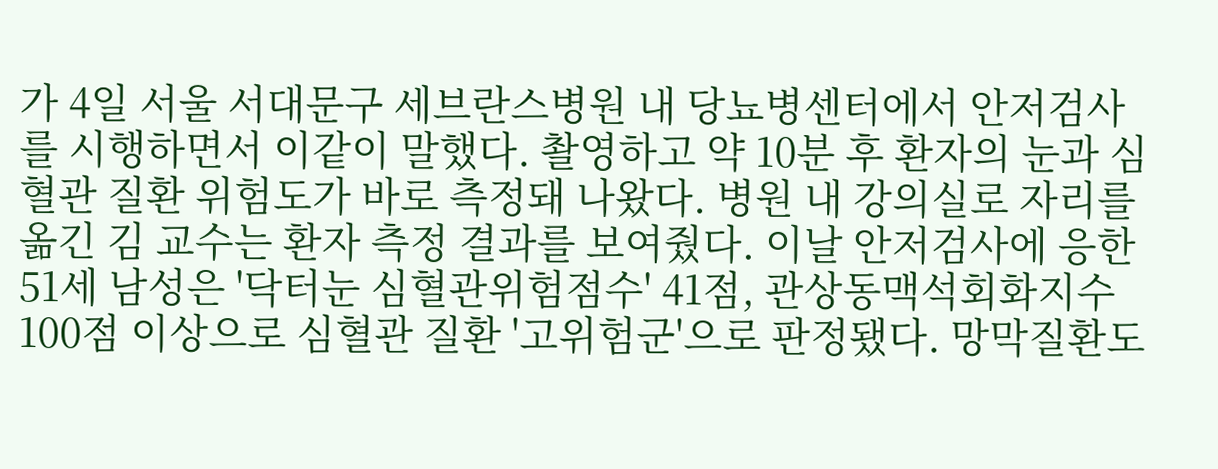가 4일 서울 서대문구 세브란스병원 내 당뇨병센터에서 안저검사를 시행하면서 이같이 말했다. 촬영하고 약 10분 후 환자의 눈과 심혈관 질환 위험도가 바로 측정돼 나왔다. 병원 내 강의실로 자리를 옮긴 김 교수는 환자 측정 결과를 보여줬다. 이날 안저검사에 응한 51세 남성은 '닥터눈 심혈관위험점수' 41점, 관상동맥석회화지수 100점 이상으로 심혈관 질환 '고위험군'으로 판정됐다. 망막질환도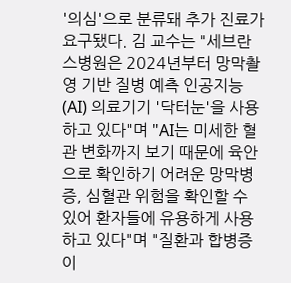'의심'으로 분류돼 추가 진료가 요구됐다. 김 교수는 "세브란스병원은 2024년부터 망막촬영 기반 질병 예측 인공지능(AI) 의료기기 '닥터눈'을 사용하고 있다"며 "AI는 미세한 혈관 변화까지 보기 때문에 육안으로 확인하기 어려운 망막병증, 심혈관 위험을 확인할 수 있어 환자들에 유용하게 사용하고 있다"며 "질환과 합병증이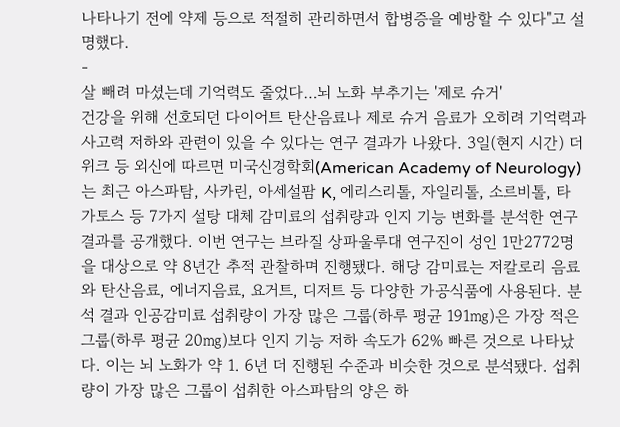나타나기 전에 약제 등으로 적절히 관리하면서 합병증을 예방할 수 있다"고 설명했다.
-
살 빼려 마셨는데 기억력도 줄었다…뇌 노화 부추기는 '제로 슈거'
건강을 위해 선호되던 다이어트 탄산음료나 제로 슈거 음료가 오히려 기억력과 사고력 저하와 관련이 있을 수 있다는 연구 결과가 나왔다. 3일(현지 시간) 더위크 등 외신에 따르면 미국신경학회(American Academy of Neurology)는 최근 아스파탐, 사카린, 아세설팜 K, 에리스리톨, 자일리톨, 소르비톨, 타가토스 등 7가지 설탕 대체 감미료의 섭취량과 인지 기능 변화를 분석한 연구 결과를 공개했다. 이번 연구는 브라질 상파울루대 연구진이 성인 1만2772명을 대상으로 약 8년간 추적 관찰하며 진행됐다. 해당 감미료는 저칼로리 음료와 탄산음료, 에너지음료, 요거트, 디저트 등 다양한 가공식품에 사용된다. 분석 결과 인공감미료 섭취량이 가장 많은 그룹(하루 평균 191㎎)은 가장 적은 그룹(하루 평균 20㎎)보다 인지 기능 저하 속도가 62% 빠른 것으로 나타났다. 이는 뇌 노화가 약 1. 6년 더 진행된 수준과 비슷한 것으로 분석됐다. 섭취량이 가장 많은 그룹이 섭취한 아스파탐의 양은 하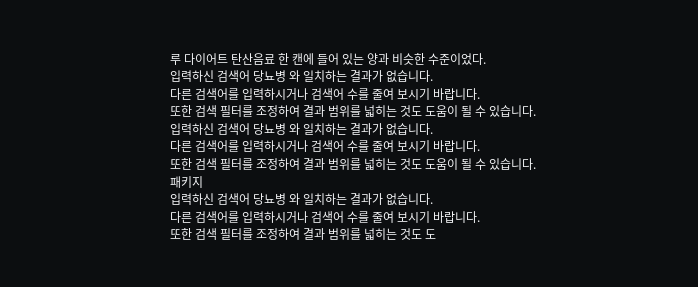루 다이어트 탄산음료 한 캔에 들어 있는 양과 비슷한 수준이었다.
입력하신 검색어 당뇨병 와 일치하는 결과가 없습니다.
다른 검색어를 입력하시거나 검색어 수를 줄여 보시기 바랍니다.
또한 검색 필터를 조정하여 결과 범위를 넓히는 것도 도움이 될 수 있습니다.
입력하신 검색어 당뇨병 와 일치하는 결과가 없습니다.
다른 검색어를 입력하시거나 검색어 수를 줄여 보시기 바랍니다.
또한 검색 필터를 조정하여 결과 범위를 넓히는 것도 도움이 될 수 있습니다.
패키지
입력하신 검색어 당뇨병 와 일치하는 결과가 없습니다.
다른 검색어를 입력하시거나 검색어 수를 줄여 보시기 바랍니다.
또한 검색 필터를 조정하여 결과 범위를 넓히는 것도 도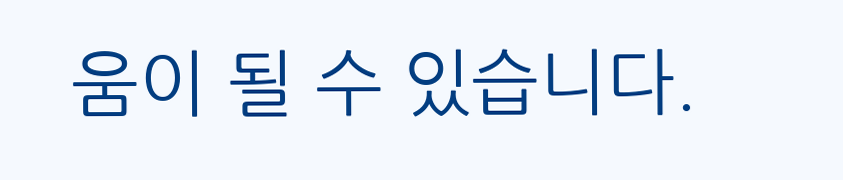움이 될 수 있습니다.